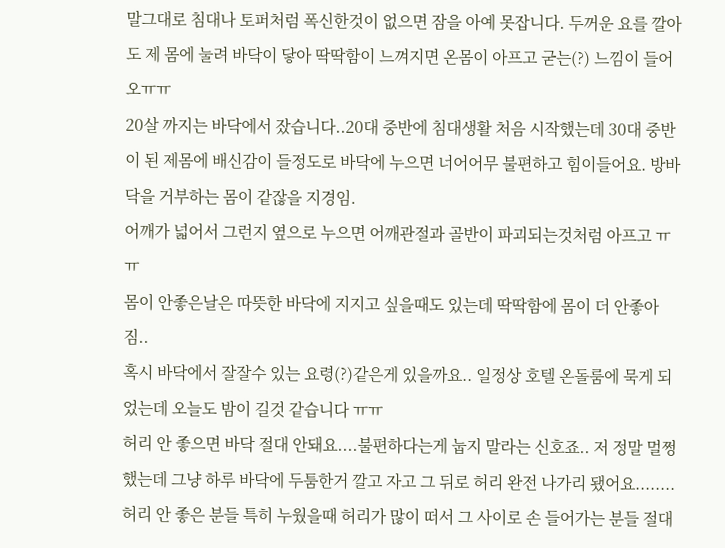말그대로 침대나 토퍼처럼 폭신한것이 없으면 잠을 아예 못잡니다. 두꺼운 요를 깔아도 제 몸에 눌려 바닥이 닿아 딱딱함이 느껴지면 온몸이 아프고 굳는(?) 느낌이 들어오ㅠㅠ
20살 까지는 바닥에서 잤습니다..20대 중반에 침대생활 처음 시작했는데 30대 중반이 된 제몸에 배신감이 들정도로 바닥에 누으면 너어어무 불편하고 힘이들어요. 방바닥을 거부하는 몸이 같잖을 지경임.
어깨가 넓어서 그런지 옆으로 누으면 어깨관절과 골반이 파괴되는것처럼 아프고 ㅠㅠ
몸이 안좋은날은 따뜻한 바닥에 지지고 싶을때도 있는데 딱딱함에 몸이 더 안좋아짐..
혹시 바닥에서 잘잘수 있는 요령(?)같은게 있을까요.. 일정상 호텔 온돌룸에 묵게 되었는데 오늘도 밤이 길것 같습니다 ㅠㅠ
허리 안 좋으면 바닥 절대 안돼요....불편하다는게 눕지 말라는 신호죠.. 저 정말 멀쩡했는데 그냥 하루 바닥에 두툼한거 깔고 자고 그 뒤로 허리 완전 나가리 됐어요........허리 안 좋은 분들 특히 누웠을때 허리가 많이 떠서 그 사이로 손 들어가는 분들 절대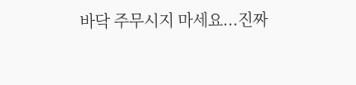바닥 주무시지 마세요...진짜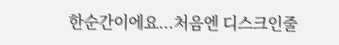한순간이에요...처음엔 디스크인줄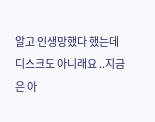알고 인생망했다 했는데 디스크도 아니래요 ..지금은 아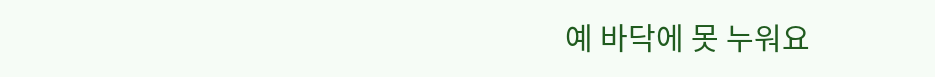예 바닥에 못 누워요